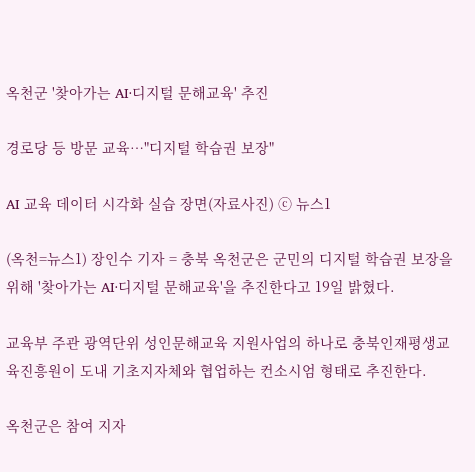옥천군 '찾아가는 AI·디지털 문해교육' 추진

경로당 등 방문 교육…"디지털 학습권 보장"

AI 교육 데이터 시각화 실습 장면(자료사진) ⓒ 뉴스1

(옥천=뉴스1) 장인수 기자 = 충북 옥천군은 군민의 디지털 학습권 보장을 위해 '찾아가는 AI·디지털 문해교육'을 추진한다고 19일 밝혔다.

교육부 주관 광역단위 성인문해교육 지원사업의 하나로 충북인재평생교육진흥원이 도내 기초지자체와 협업하는 컨소시엄 형태로 추진한다.

옥천군은 참여 지자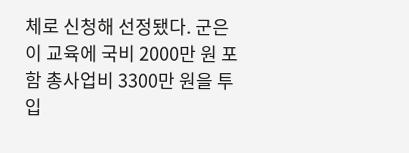체로 신청해 선정됐다. 군은 이 교육에 국비 2000만 원 포함 총사업비 3300만 원을 투입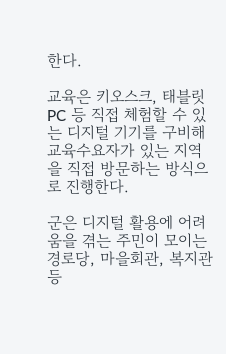한다.

교육은 키오스크, 태블릿 PC 등 직접 체험할 수 있는 디지털 기기를 구비해 교육수요자가 있는 지역을 직접 방문하는 방식으로 진행한다.

군은 디지털 활용에 어려움을 겪는 주민이 모이는 경로당, 마을회관, 복지관 등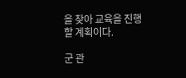을 찾아 교육을 진행할 계획이다.

군 관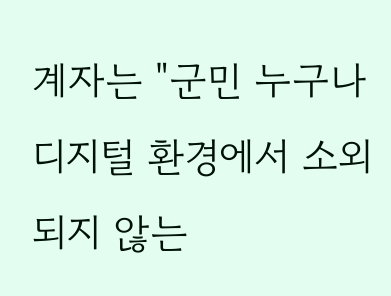계자는 "군민 누구나 디지털 환경에서 소외되지 않는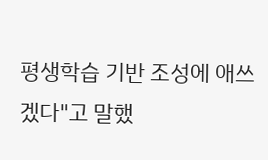평생학습 기반 조성에 애쓰겠다"고 말했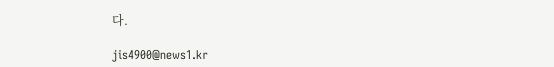다.

jis4900@news1.kr